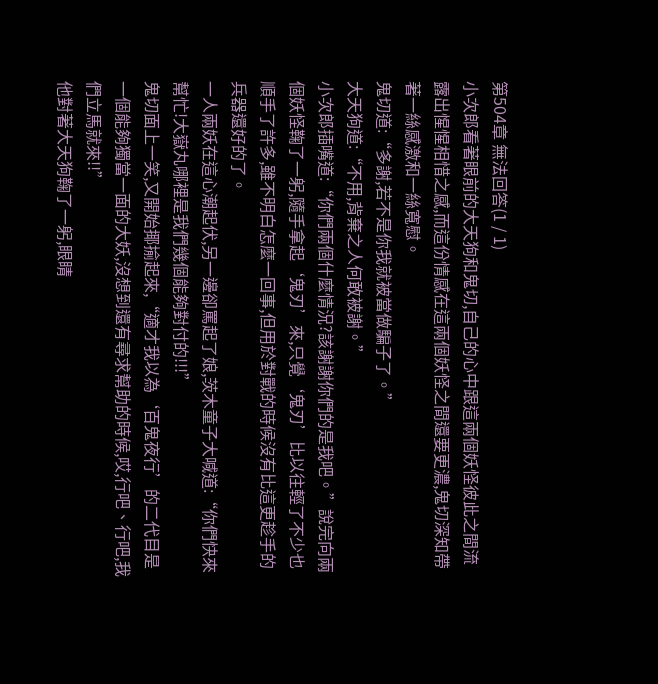第504章 無法回答(1 / 1)
小次郎看著眼前的大天狗和鬼切,自己的心中跟這兩個妖怪彼此之間流露出惺惺相惜之感,而這份情感在這兩個妖怪之間還要更濃,鬼切深知帶著一絲感激和一絲寬慰。
鬼切道:“多謝,若不是你我就被當做騙子了。”
大天狗道:“不用,背棄之人何敢被謝。”
小次郎插嘴道:“你們兩個什麼情況?該謝謝你們的是我吧。”說完向兩個妖怪鞠了一躬,隨手拿起‘鬼刃’來,只覺‘鬼刃’比以往輕了不少也順手了許多,雖不明白怎麼一回事,但用於對戰的時候沒有比這更趁手的兵器還好的了。
一人兩妖在這心潮起伏,另一邊卻罵起了娘,茨木童子大喊道:“你們快來幫忙!大嶽丸哪裡是我們幾個能夠對付的!!!”
鬼切面上一笑,又開始揶揄起來,“適才我以為‘百鬼夜行’的二代目是一個能夠獨當一面的大妖,沒想到還有尋求幫助的時候,哎,行吧、行吧,我們立馬就來!!”
他對著大天狗鞠了一躬,眼睛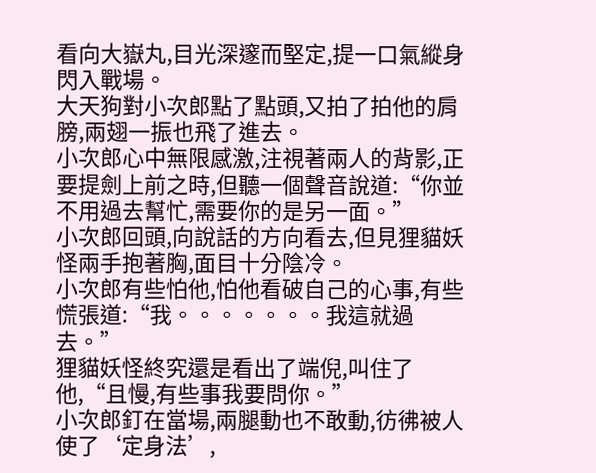看向大嶽丸,目光深邃而堅定,提一口氣縱身閃入戰場。
大天狗對小次郎點了點頭,又拍了拍他的肩膀,兩翅一振也飛了進去。
小次郎心中無限感激,注視著兩人的背影,正要提劍上前之時,但聽一個聲音說道:“你並不用過去幫忙,需要你的是另一面。”
小次郎回頭,向說話的方向看去,但見狸貓妖怪兩手抱著胸,面目十分陰冷。
小次郎有些怕他,怕他看破自己的心事,有些慌張道:“我。。。。。。。我這就過去。”
狸貓妖怪終究還是看出了端倪,叫住了他,“且慢,有些事我要問你。”
小次郎釘在當場,兩腿動也不敢動,彷彿被人使了‘定身法’,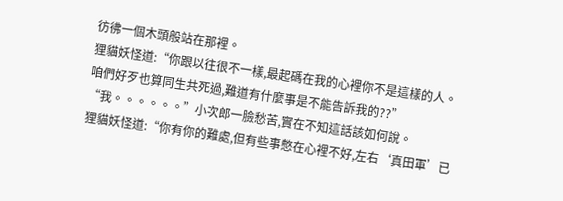彷彿一個木頭般站在那裡。
狸貓妖怪道:“你跟以往很不一樣,最起碼在我的心裡你不是這樣的人。咱們好歹也算同生共死過,難道有什麼事是不能告訴我的??”
“我。。。。。。”小次郎一臉愁苦,實在不知這話該如何說。
狸貓妖怪道:“你有你的難處,但有些事憋在心裡不好,左右‘真田軍’已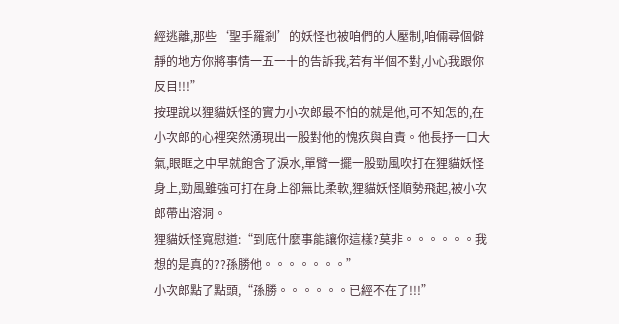經逃離,那些‘聖手羅剎’的妖怪也被咱們的人壓制,咱倆尋個僻靜的地方你將事情一五一十的告訴我,若有半個不對,小心我跟你反目!!!”
按理說以狸貓妖怪的實力小次郎最不怕的就是他,可不知怎的,在小次郎的心裡突然湧現出一股對他的愧疚與自責。他長抒一口大氣,眼眶之中早就飽含了淚水,單臂一擺一股勁風吹打在狸貓妖怪身上,勁風雖強可打在身上卻無比柔軟,狸貓妖怪順勢飛起,被小次郎帶出溶洞。
狸貓妖怪寬慰道:“到底什麼事能讓你這樣?莫非。。。。。。我想的是真的??孫勝他。。。。。。。”
小次郎點了點頭,“孫勝。。。。。。已經不在了!!!”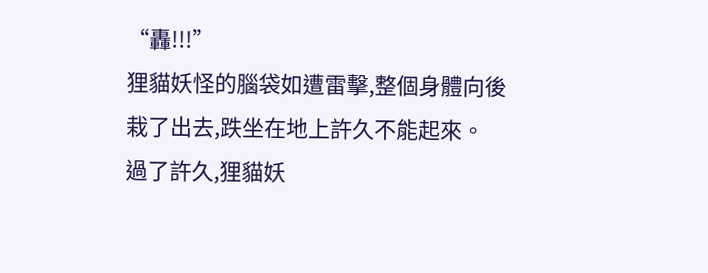“轟!!!”
狸貓妖怪的腦袋如遭雷擊,整個身體向後栽了出去,跌坐在地上許久不能起來。
過了許久,狸貓妖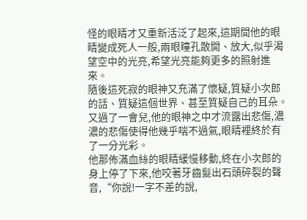怪的眼睛才又重新活泛了起來,這期間他的眼睛變成死人一般,兩眼瞳孔散開、放大,似乎渴望空中的光亮,希望光亮能夠更多的照射進來。
隨後這死寂的眼神又充滿了懷疑,質疑小次郎的話、質疑這個世界、甚至質疑自己的耳朵。
又過了一會兒,他的眼神之中才流露出悲傷,濃濃的悲傷使得他幾乎喘不過氣,眼睛裡終於有了一分光彩。
他那佈滿血絲的眼睛緩慢移動,終在小次郎的身上停了下來,他咬著牙齒髮出石頭碎裂的聲音,“你說!一字不差的說,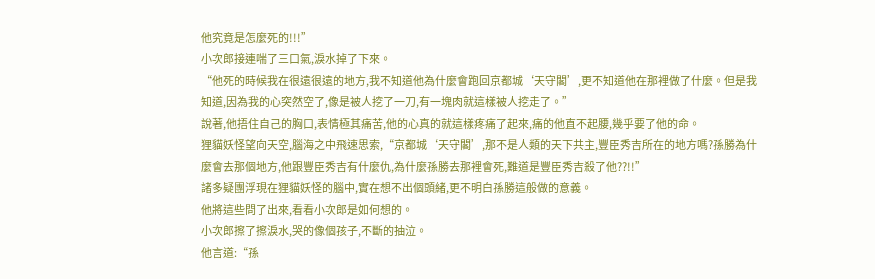他究竟是怎麼死的!!!”
小次郎接連喘了三口氣,淚水掉了下來。
“他死的時候我在很遠很遠的地方,我不知道他為什麼會跑回京都城‘天守閣’,更不知道他在那裡做了什麼。但是我知道,因為我的心突然空了,像是被人挖了一刀,有一塊肉就這樣被人挖走了。”
說著,他捂住自己的胸口,表情極其痛苦,他的心真的就這樣疼痛了起來,痛的他直不起腰,幾乎要了他的命。
狸貓妖怪望向天空,腦海之中飛速思索,“京都城‘天守閣’,那不是人類的天下共主,豐臣秀吉所在的地方嗎?孫勝為什麼會去那個地方,他跟豐臣秀吉有什麼仇,為什麼孫勝去那裡會死,難道是豐臣秀吉殺了他??!!”
諸多疑團浮現在狸貓妖怪的腦中,實在想不出個頭緒,更不明白孫勝這般做的意義。
他將這些問了出來,看看小次郎是如何想的。
小次郎擦了擦淚水,哭的像個孩子,不斷的抽泣。
他言道:“孫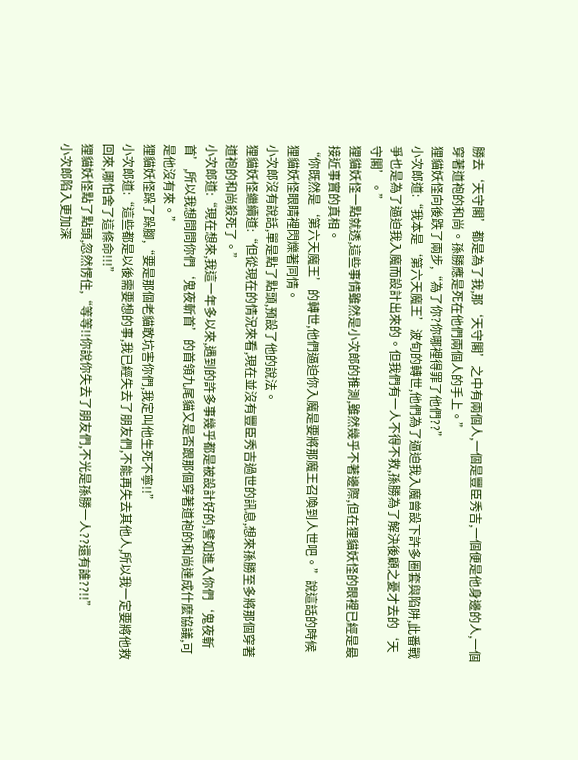勝去‘天守閣’都是為了我,那‘天守閣’之中有兩個人,一個是豐臣秀吉,一個便是他身邊的人,一個穿著道袍的和尚。孫勝應是死在他們兩個人的手上。”
狸貓妖怪向後跌了兩步,“為了你?你哪裡得罪了他們??”
小次郎道:“我本是‘第六天魔王’波旬的轉世,他們為了逼迫我入魔曾設下許多圈套與陷阱,此番戰爭也是為了逼迫我入魔而設計出來的。但我們有一人不得不救,孫勝為了解決後顧之憂才去的‘天守閣’。”
狸貓妖怪一點就透,這些事情雖然是小次郎的推測,雖然幾乎不著邊際,但在狸貓妖怪的眼裡已經是最接近事實的真相。
“你既然是‘第六天魔王’的轉世,他們逼迫你入魔是要將那魔王召喚到人世吧。”說這話的時候狸貓妖怪眼睛裡閃爍著同情。
小次郎沒有說話,單是點了點頭,預設了他的說法。
狸貓妖怪繼續道:“但從現在的情況來看,現在並沒有豐臣秀吉過世的訊息,想來孫勝至多將那個穿著道袍的和尚殺死了。”
小次郎道:“現在想來,我這一年多以來,遇到的許多事幾乎都是被設計好的,譬如進入你們‘鬼夜斬首’,所以我想問問你們‘鬼夜斬首’的首領九尾貓又是否跟那個穿著道袍的和尚達成什麼協議,可是他沒有來。”
狸貓妖怪跺了跺腳,“要是那個老貓敢坑害你們,我定叫他生死不寧!!”
小次郎道:“這些都是以後需要想的事,我已經失去了朋友們,不能再失去其他人,所以我一定要將他救回來,哪怕舍了這條命!!!”
狸貓妖怪點了點頭,忽然愣住,“等等!!你說你失去了朋友們,不光是孫勝一人??還有誰??!!”
小次郎陷入更加深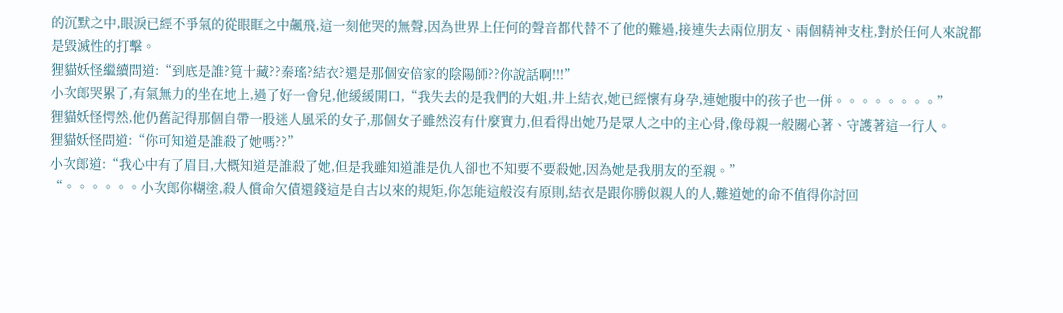的沉默之中,眼淚已經不爭氣的從眼眶之中飆飛,這一刻他哭的無聲,因為世界上任何的聲音都代替不了他的難過,接連失去兩位朋友、兩個精神支柱,對於任何人來說都是毀滅性的打擊。
狸貓妖怪繼續問道:“到底是誰?筧十藏??秦瑤?結衣?還是那個安倍家的陰陽師??你說話啊!!!”
小次郎哭累了,有氣無力的坐在地上,過了好一會兒,他緩緩開口,“我失去的是我們的大姐,井上結衣,她已經懷有身孕,連她腹中的孩子也一併。。。。。。。。”
狸貓妖怪愕然,他仍舊記得那個自帶一股迷人風采的女子,那個女子雖然沒有什麼實力,但看得出她乃是眾人之中的主心骨,像母親一般關心著、守護著這一行人。
狸貓妖怪問道:“你可知道是誰殺了她嗎??”
小次郎道:“我心中有了眉目,大概知道是誰殺了她,但是我雖知道誰是仇人卻也不知要不要殺她,因為她是我朋友的至親。”
“。。。。。。小次郎你糊塗,殺人償命欠債還錢這是自古以來的規矩,你怎能這般沒有原則,結衣是跟你勝似親人的人,難道她的命不值得你討回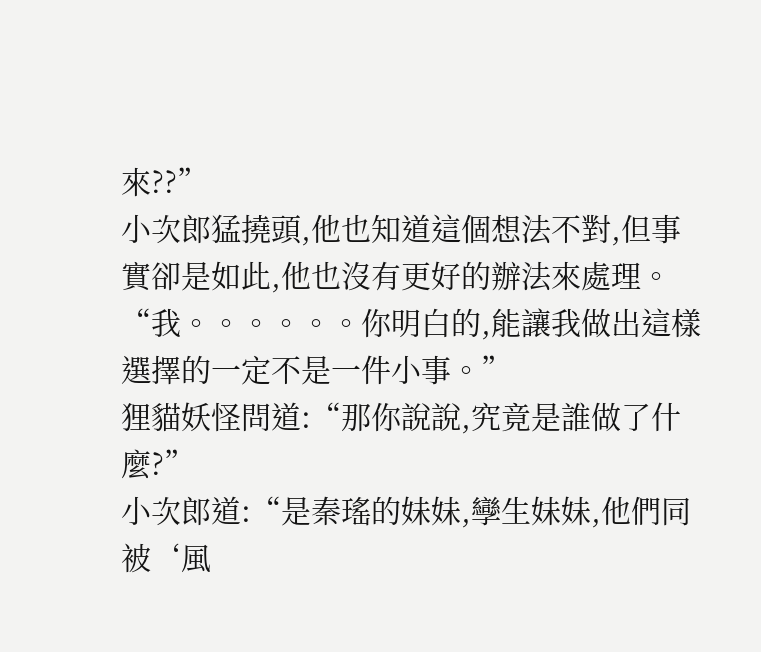來??”
小次郎猛撓頭,他也知道這個想法不對,但事實卻是如此,他也沒有更好的辦法來處理。
“我。。。。。。你明白的,能讓我做出這樣選擇的一定不是一件小事。”
狸貓妖怪問道:“那你說說,究竟是誰做了什麼?”
小次郎道:“是秦瑤的妹妹,孿生妹妹,他們同被‘風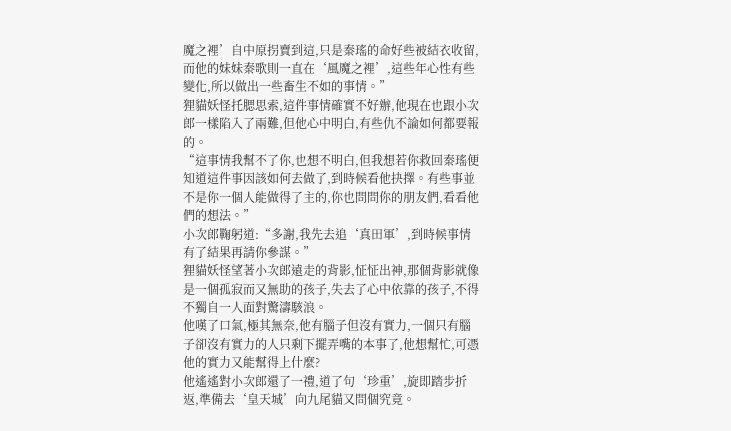魔之裡’自中原拐賣到這,只是秦瑤的命好些被結衣收留,而他的妹妹秦歌則一直在‘風魔之裡’,這些年心性有些變化,所以做出一些畜生不如的事情。”
狸貓妖怪托腮思索,這件事情確實不好辦,他現在也跟小次郎一樣陷入了兩難,但他心中明白,有些仇不論如何都要報的。
“這事情我幫不了你,也想不明白,但我想若你救回秦瑤便知道這件事因該如何去做了,到時候看他抉擇。有些事並不是你一個人能做得了主的,你也問問你的朋友們,看看他們的想法。”
小次郎鞠躬道:“多謝,我先去追‘真田軍’,到時候事情有了結果再請你參謀。”
狸貓妖怪望著小次郎遠走的背影,怔怔出神,那個背影就像是一個孤寂而又無助的孩子,失去了心中依靠的孩子,不得不獨自一人面對驚濤駭浪。
他嘆了口氣,極其無奈,他有腦子但沒有實力,一個只有腦子卻沒有實力的人只剩下擺弄嘴的本事了,他想幫忙,可憑他的實力又能幫得上什麼?
他遙遙對小次郎還了一禮,道了句‘珍重’,旋即踏步折返,準備去‘皇天城’向九尾貓又問個究竟。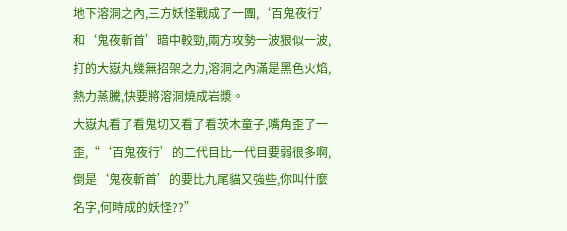地下溶洞之內,三方妖怪戰成了一團,‘百鬼夜行’和‘鬼夜斬首’暗中較勁,兩方攻勢一波狠似一波,打的大嶽丸幾無招架之力,溶洞之內滿是黑色火焰,熱力蒸騰,快要將溶洞燒成岩漿。
大嶽丸看了看鬼切又看了看茨木童子,嘴角歪了一歪,“‘百鬼夜行’的二代目比一代目要弱很多啊,倒是‘鬼夜斬首’的要比九尾貓又強些,你叫什麼名字,何時成的妖怪??”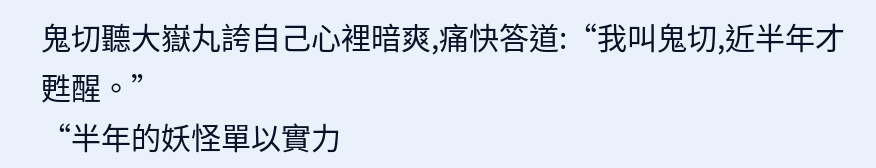鬼切聽大嶽丸誇自己心裡暗爽,痛快答道:“我叫鬼切,近半年才甦醒。”
“半年的妖怪單以實力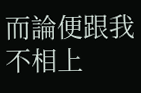而論便跟我不相上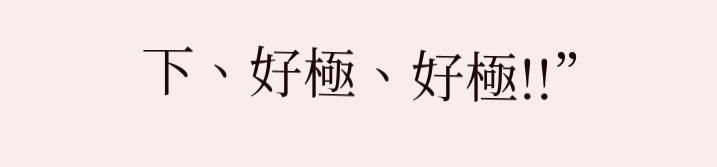下、好極、好極!!”